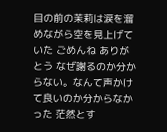目の前の茉莉は涙を溜めながら空を見上げていた ごめんね ありがとう なぜ謝るのか分からない。なんて声かけて良いのか分からなかった 茫然とす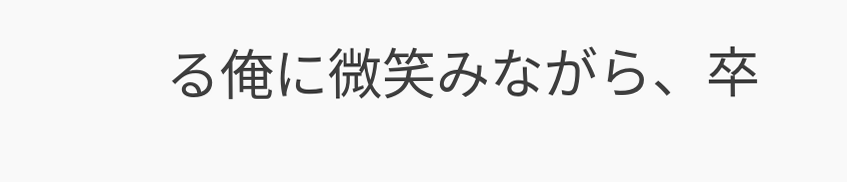る俺に微笑みながら、卒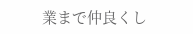業まで仲良くし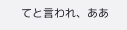てと言われ、ああ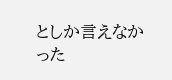としか言えなかった